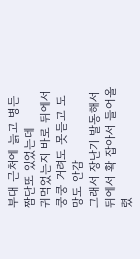부대 근처에 늙고 병든 짬단또 있었는데
귀먹었는지 바로 뒤에서 쿵쿵 거려도 못듣고 도망도 안감
그래서 장난기 발동해서 뒤에서 확 잡아서 들어올렸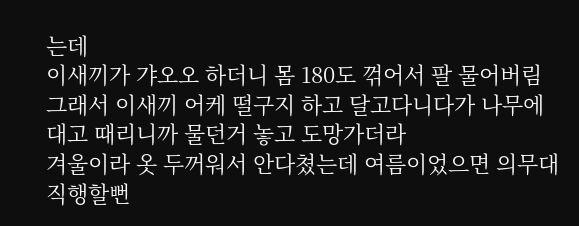는데
이새끼가 갸오오 하더니 몸 180도 꺾어서 팔 물어버림
그래서 이새끼 어케 떨구지 하고 달고다니다가 나무에 대고 때리니까 물던거 놓고 도망가더라
겨울이라 옷 두꺼워서 안다쳤는데 여름이었으면 의무대 직행할뻔